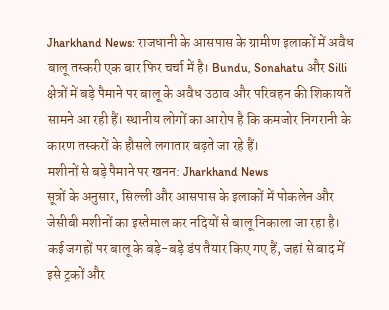Jharkhand News: राजधानी के आसपास के ग्रामीण इलाकों में अवैध बालू तस्करी एक बार फिर चर्चा में है। Bundu, Sonahatu और Silli क्षेत्रों में बड़े पैमाने पर बालू के अवैध उठाव और परिवहन की शिकायतें सामने आ रही हैं। स्थानीय लोगों का आरोप है कि कमजोर निगरानी के कारण तस्करों के हौसले लगातार बढ़ते जा रहे हैं।
मशीनों से बड़े पैमाने पर खनन: Jharkhand News
सूत्रों के अनुसार, सिल्ली और आसपास के इलाकों में पोकलेन और जेसीबी मशीनों का इस्तेमाल कर नदियों से बालू निकाला जा रहा है। कई जगहों पर बालू के बड़े-बड़े डंप तैयार किए गए हैं, जहां से बाद में इसे ट्रकों और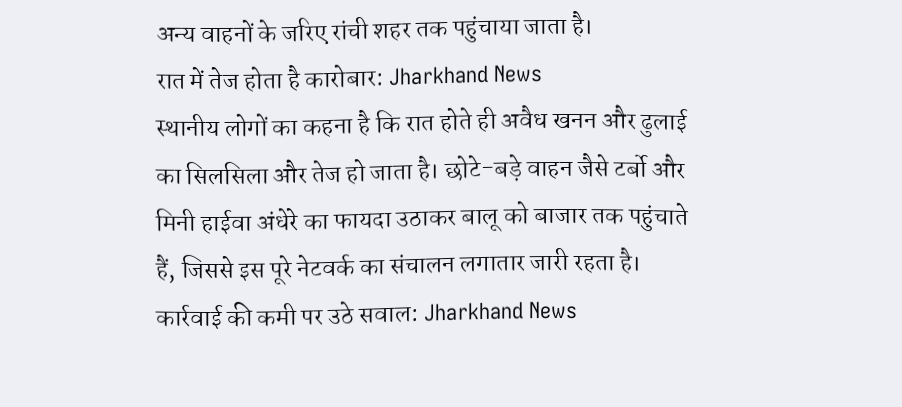अन्य वाहनों के जरिए रांची शहर तक पहुंचाया जाता है।
रात में तेज होता है कारोबार: Jharkhand News
स्थानीय लोगों का कहना है कि रात होते ही अवैध खनन और ढुलाई का सिलसिला और तेज हो जाता है। छोटे-बड़े वाहन जैसे टर्बो और मिनी हाईवा अंधेरे का फायदा उठाकर बालू को बाजार तक पहुंचाते हैं, जिससे इस पूरे नेटवर्क का संचालन लगातार जारी रहता है।
कार्रवाई की कमी पर उठे सवाल: Jharkhand News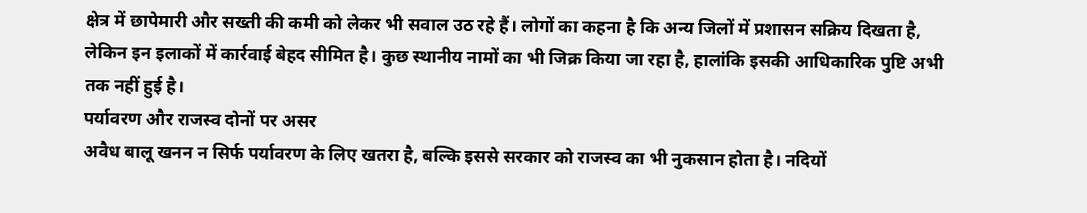क्षेत्र में छापेमारी और सख्ती की कमी को लेकर भी सवाल उठ रहे हैं। लोगों का कहना है कि अन्य जिलों में प्रशासन सक्रिय दिखता है, लेकिन इन इलाकों में कार्रवाई बेहद सीमित है। कुछ स्थानीय नामों का भी जिक्र किया जा रहा है, हालांकि इसकी आधिकारिक पुष्टि अभी तक नहीं हुई है।
पर्यावरण और राजस्व दोनों पर असर
अवैध बालू खनन न सिर्फ पर्यावरण के लिए खतरा है, बल्कि इससे सरकार को राजस्व का भी नुकसान होता है। नदियों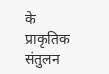के प्राकृतिक संतुलन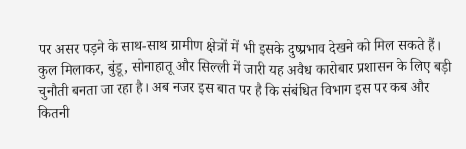पर असर पड़ने के साथ-साथ ग्रामीण क्षेत्रों में भी इसके दुष्प्रभाव देखने को मिल सकते हैं। कुल मिलाकर, बुंडू, सोनाहातू और सिल्ली में जारी यह अवैध कारोबार प्रशासन के लिए बड़ी चुनौती बनता जा रहा है। अब नजर इस बात पर है कि संबंधित विभाग इस पर कब और कितनी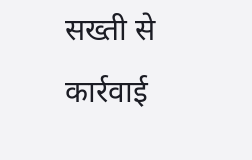सख्ती से कार्रवाई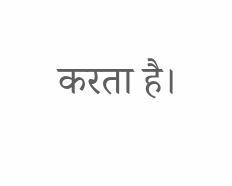करता है।